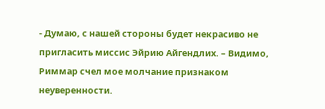- Думаю, с нашей стороны будет некрасиво не пригласить миссис Эйрию Айгендлих. – Видимо, Риммар счел мое молчание признаком неуверенности.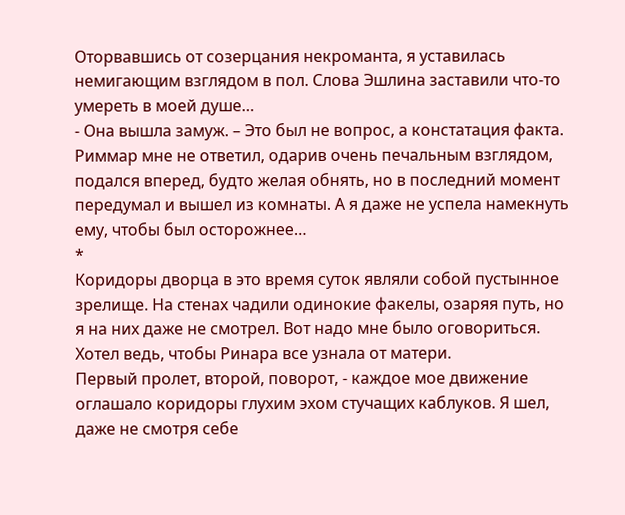Оторвавшись от созерцания некроманта, я уставилась немигающим взглядом в пол. Слова Эшлина заставили что-то умереть в моей душе…
- Она вышла замуж. – Это был не вопрос, а констатация факта.
Риммар мне не ответил, одарив очень печальным взглядом, подался вперед, будто желая обнять, но в последний момент передумал и вышел из комнаты. А я даже не успела намекнуть ему, чтобы был осторожнее…
*
Коридоры дворца в это время суток являли собой пустынное зрелище. На стенах чадили одинокие факелы, озаряя путь, но я на них даже не смотрел. Вот надо мне было оговориться. Хотел ведь, чтобы Ринара все узнала от матери.
Первый пролет, второй, поворот, - каждое мое движение оглашало коридоры глухим эхом стучащих каблуков. Я шел, даже не смотря себе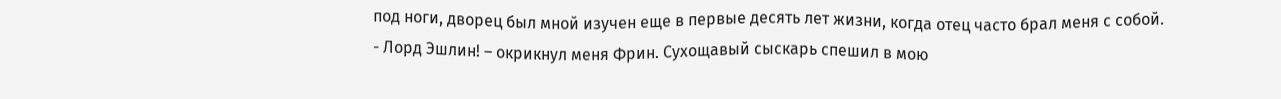под ноги, дворец был мной изучен еще в первые десять лет жизни, когда отец часто брал меня с собой.
- Лорд Эшлин! – окрикнул меня Фрин. Сухощавый сыскарь спешил в мою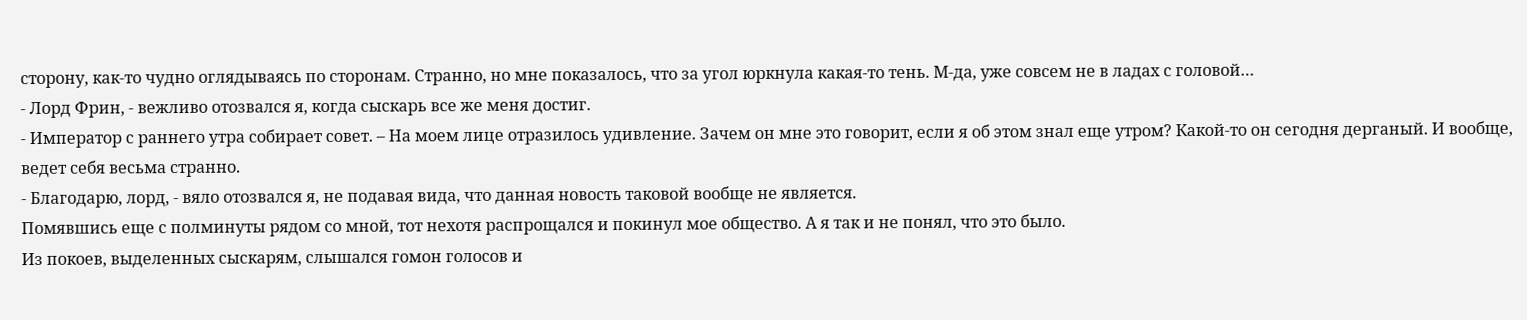сторону, как-то чудно оглядываясь по сторонам. Странно, но мне показалось, что за угол юркнула какая-то тень. М-да, уже совсем не в ладах с головой…
- Лорд Фрин, - вежливо отозвался я, когда сыскарь все же меня достиг.
- Император с раннего утра собирает совет. – На моем лице отразилось удивление. Зачем он мне это говорит, если я об этом знал еще утром? Какой-то он сегодня дерганый. И вообще, ведет себя весьма странно.
- Благодарю, лорд, - вяло отозвался я, не подавая вида, что данная новость таковой вообще не является.
Помявшись еще с полминуты рядом со мной, тот нехотя распрощался и покинул мое общество. А я так и не понял, что это было.
Из покоев, выделенных сыскарям, слышался гомон голосов и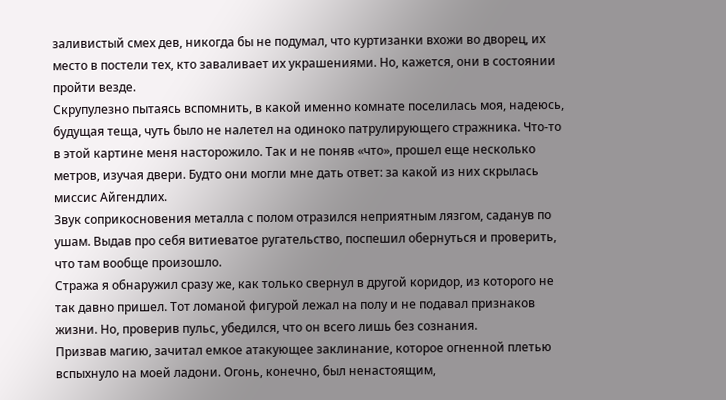заливистый смех дев, никогда бы не подумал, что куртизанки вхожи во дворец, их место в постели тех, кто заваливает их украшениями. Но, кажется, они в состоянии пройти везде.
Скрупулезно пытаясь вспомнить, в какой именно комнате поселилась моя, надеюсь, будущая теща, чуть было не налетел на одиноко патрулирующего стражника. Что-то в этой картине меня насторожило. Так и не поняв «что», прошел еще несколько метров, изучая двери. Будто они могли мне дать ответ: за какой из них скрылась миссис Айгендлих.
Звук соприкосновения металла с полом отразился неприятным лязгом, саданув по ушам. Выдав про себя витиеватое ругательство, поспешил обернуться и проверить, что там вообще произошло.
Стража я обнаружил сразу же, как только свернул в другой коридор, из которого не так давно пришел. Тот ломаной фигурой лежал на полу и не подавал признаков жизни. Но, проверив пульс, убедился, что он всего лишь без сознания.
Призвав магию, зачитал емкое атакующее заклинание, которое огненной плетью вспыхнуло на моей ладони. Огонь, конечно, был ненастоящим,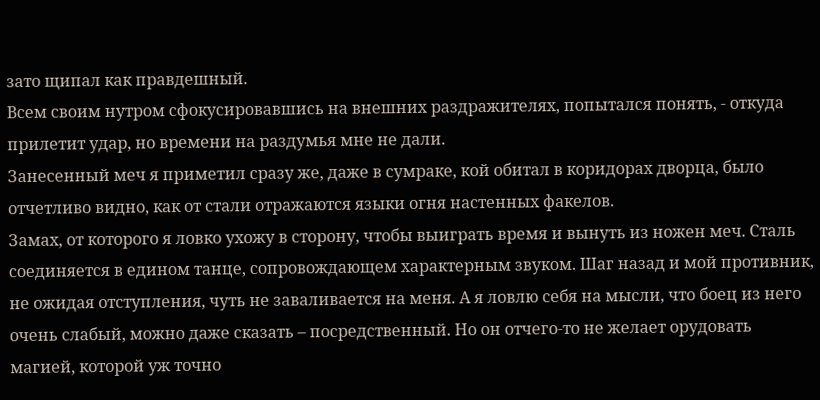зато щипал как правдешный.
Всем своим нутром сфокусировавшись на внешних раздражителях, попытался понять, - откуда прилетит удар, но времени на раздумья мне не дали.
Занесенный меч я приметил сразу же, даже в сумраке, кой обитал в коридорах дворца, было отчетливо видно, как от стали отражаются языки огня настенных факелов.
Замах, от которого я ловко ухожу в сторону, чтобы выиграть время и вынуть из ножен меч. Сталь соединяется в едином танце, сопровождающем характерным звуком. Шаг назад и мой противник, не ожидая отступления, чуть не заваливается на меня. А я ловлю себя на мысли, что боец из него очень слабый, можно даже сказать – посредственный. Но он отчего-то не желает орудовать магией, которой уж точно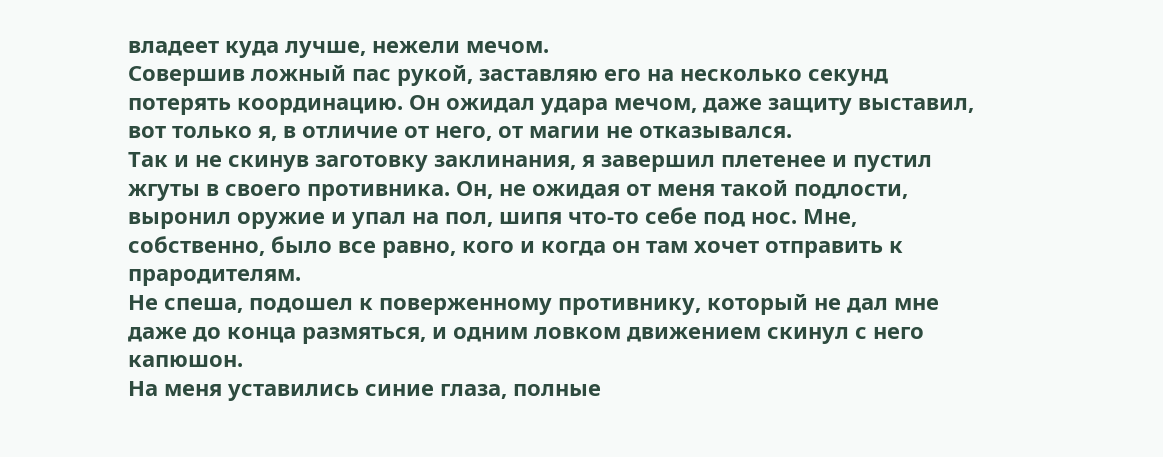владеет куда лучше, нежели мечом.
Совершив ложный пас рукой, заставляю его на несколько секунд потерять координацию. Он ожидал удара мечом, даже защиту выставил, вот только я, в отличие от него, от магии не отказывался.
Так и не скинув заготовку заклинания, я завершил плетенее и пустил жгуты в своего противника. Он, не ожидая от меня такой подлости, выронил оружие и упал на пол, шипя что-то себе под нос. Мне, собственно, было все равно, кого и когда он там хочет отправить к прародителям.
Не спеша, подошел к поверженному противнику, который не дал мне даже до конца размяться, и одним ловком движением скинул с него капюшон.
На меня уставились синие глаза, полные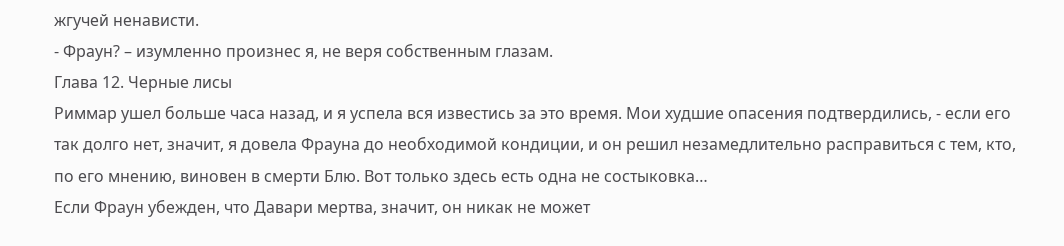жгучей ненависти.
- Фраун? – изумленно произнес я, не веря собственным глазам.
Глава 12. Черные лисы
Риммар ушел больше часа назад, и я успела вся известись за это время. Мои худшие опасения подтвердились, - если его так долго нет, значит, я довела Фрауна до необходимой кондиции, и он решил незамедлительно расправиться с тем, кто, по его мнению, виновен в смерти Блю. Вот только здесь есть одна не состыковка…
Если Фраун убежден, что Давари мертва, значит, он никак не может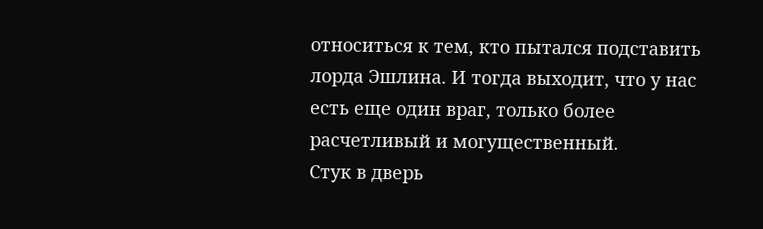относиться к тем, кто пытался подставить лорда Эшлина. И тогда выходит, что у нас есть еще один враг, только более расчетливый и могущественный.
Стук в дверь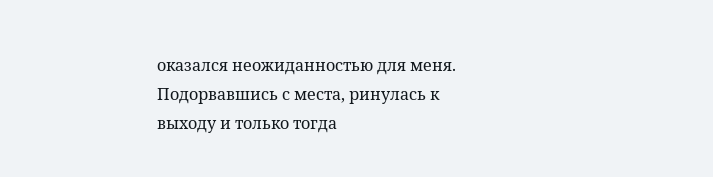оказался неожиданностью для меня. Подорвавшись с места, ринулась к выходу и только тогда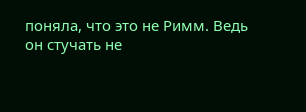поняла, что это не Римм. Ведь он стучать не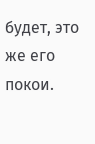будет, это же его покои.